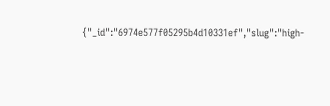{"_id":"6974e577f05295b4d10331ef","slug":"high-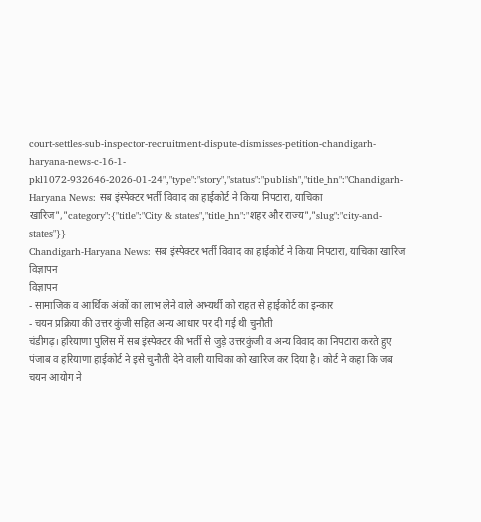court-settles-sub-inspector-recruitment-dispute-dismisses-petition-chandigarh-haryana-news-c-16-1-pkl1072-932646-2026-01-24","type":"story","status":"publish","title_hn":"Chandigarh-Haryana News: सब इंस्पेक्टर भर्ती विवाद का हाईकोर्ट ने किया निपटारा, याचिका खारिज","category":{"title":"City & states","title_hn":"शहर और राज्य","slug":"city-and-states"}}
Chandigarh-Haryana News: सब इंस्पेक्टर भर्ती विवाद का हाईकोर्ट ने किया निपटारा, याचिका खारिज
विज्ञापन
विज्ञापन
- सामाजिक व आर्थिक अंकों का लाभ लेने वाले अभ्यर्थी को राहत से हाईकोर्ट का इन्कार
- चयन प्रक्रिया की उत्तर कुंजी सहित अन्य आधार पर दी गई थी चुनौती
चंडीगढ़। हरियाणा पुलिस में सब इंस्पेक्टर की भर्ती से जुड़े उत्तरकुंजी व अन्य विवाद का निपटारा करते हुए पंजाब व हरियाणा हाईकोर्ट ने इसे चुनौती देने वाली याचिका को खारिज कर दिया है। कोर्ट ने कहा कि जब चयन आयोग ने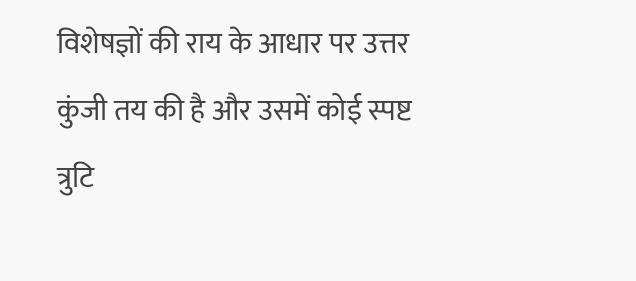विशेषज्ञों की राय के आधार पर उत्तर कुंजी तय की है और उसमें कोई स्पष्ट त्रुटि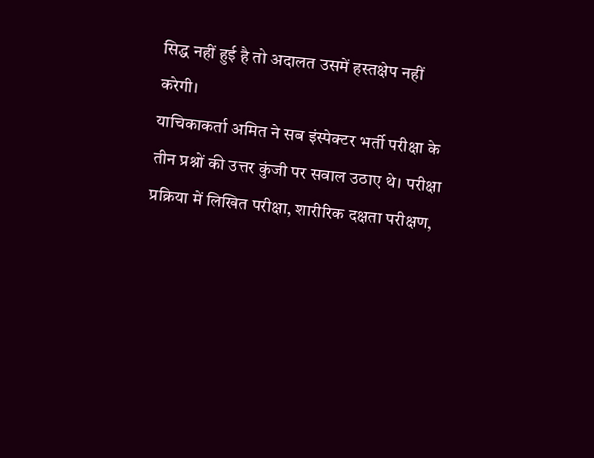सिद्ध नहीं हुई है तो अदालत उसमें हस्तक्षेप नहीं करेगी।
याचिकाकर्ता अमित ने सब इंस्पेक्टर भर्ती परीक्षा के तीन प्रश्नों की उत्तर कुंजी पर सवाल उठाए थे। परीक्षा प्रक्रिया में लिखित परीक्षा, शारीरिक दक्षता परीक्षण,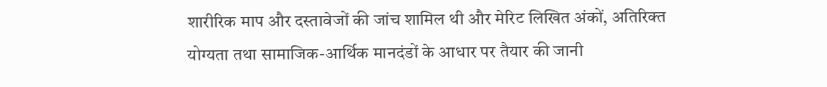शारीरिक माप और दस्तावेजों की जांच शामिल थी और मेरिट लिखित अंकों, अतिरिक्त योग्यता तथा सामाजिक-आर्थिक मानदंडों के आधार पर तैयार की जानी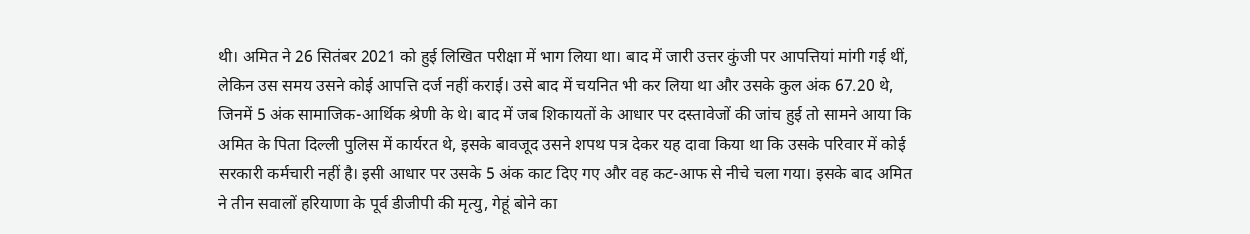थी। अमित ने 26 सितंबर 2021 को हुई लिखित परीक्षा में भाग लिया था। बाद में जारी उत्तर कुंजी पर आपत्तियां मांगी गई थीं, लेकिन उस समय उसने कोई आपत्ति दर्ज नहीं कराई। उसे बाद में चयनित भी कर लिया था और उसके कुल अंक 67.20 थे, जिनमें 5 अंक सामाजिक-आर्थिक श्रेणी के थे। बाद में जब शिकायतों के आधार पर दस्तावेजों की जांच हुई तो सामने आया कि अमित के पिता दिल्ली पुलिस में कार्यरत थे, इसके बावजूद उसने शपथ पत्र देकर यह दावा किया था कि उसके परिवार में कोई सरकारी कर्मचारी नहीं है। इसी आधार पर उसके 5 अंक काट दिए गए और वह कट-आफ से नीचे चला गया। इसके बाद अमित ने तीन सवालों हरियाणा के पूर्व डीजीपी की मृत्यु, गेहूं बोने का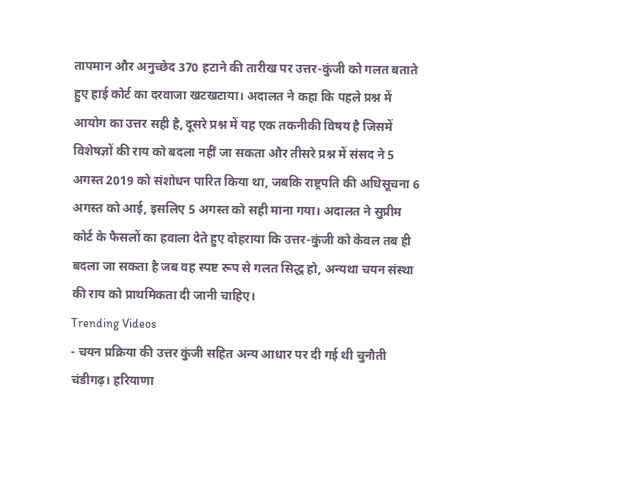तापमान और अनुच्छेद 370 हटाने की तारीख पर उत्तर-कुंजी को गलत बताते हुए हाई कोर्ट का दरवाजा खटखटाया। अदालत ने कहा कि पहले प्रश्न में आयोग का उत्तर सही है, दूसरे प्रश्न में यह एक तकनीकी विषय है जिसमें विशेषज्ञों की राय को बदला नहीं जा सकता और तीसरे प्रश्न में संसद ने 5 अगस्त 2019 को संशोधन पारित किया था, जबकि राष्ट्रपति की अधिसूचना 6 अगस्त को आई, इसलिए 5 अगस्त को सही माना गया। अदालत ने सुप्रीम कोर्ट के फैसलों का हवाला देते हुए दोहराया कि उत्तर-कुंजी को केवल तब ही बदला जा सकता है जब वह स्पष्ट रूप से गलत सिद्ध हो, अन्यथा चयन संस्था की राय को प्राथमिकता दी जानी चाहिए।
Trending Videos
- चयन प्रक्रिया की उत्तर कुंजी सहित अन्य आधार पर दी गई थी चुनौती
चंडीगढ़। हरियाणा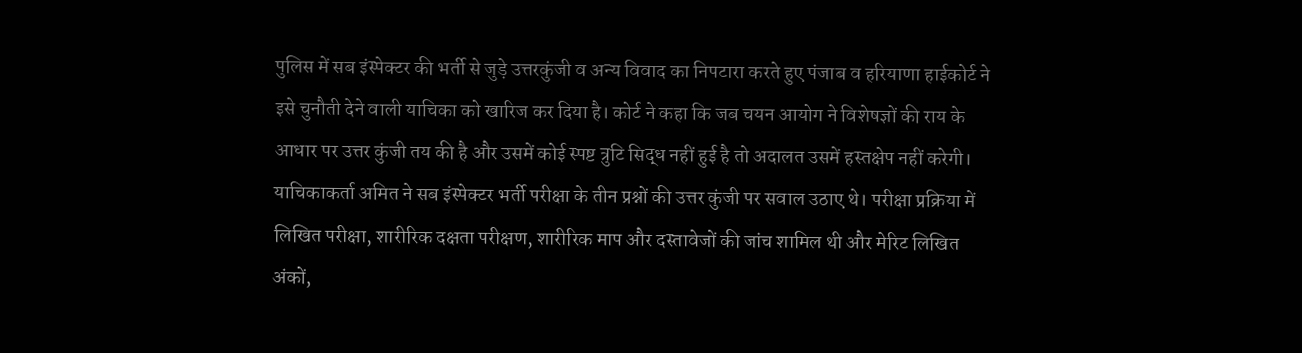पुलिस में सब इंस्पेक्टर की भर्ती से जुड़े उत्तरकुंजी व अन्य विवाद का निपटारा करते हुए पंजाब व हरियाणा हाईकोर्ट ने इसे चुनौती देने वाली याचिका को खारिज कर दिया है। कोर्ट ने कहा कि जब चयन आयोग ने विशेषज्ञों की राय के आधार पर उत्तर कुंजी तय की है और उसमें कोई स्पष्ट त्रुटि सिद्ध नहीं हुई है तो अदालत उसमें हस्तक्षेप नहीं करेगी।
याचिकाकर्ता अमित ने सब इंस्पेक्टर भर्ती परीक्षा के तीन प्रश्नों की उत्तर कुंजी पर सवाल उठाए थे। परीक्षा प्रक्रिया में लिखित परीक्षा, शारीरिक दक्षता परीक्षण, शारीरिक माप और दस्तावेजों की जांच शामिल थी और मेरिट लिखित अंकों,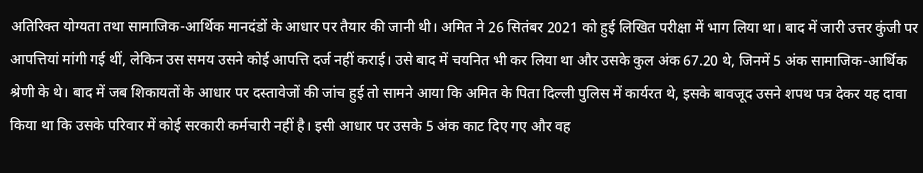अतिरिक्त योग्यता तथा सामाजिक-आर्थिक मानदंडों के आधार पर तैयार की जानी थी। अमित ने 26 सितंबर 2021 को हुई लिखित परीक्षा में भाग लिया था। बाद में जारी उत्तर कुंजी पर आपत्तियां मांगी गई थीं, लेकिन उस समय उसने कोई आपत्ति दर्ज नहीं कराई। उसे बाद में चयनित भी कर लिया था और उसके कुल अंक 67.20 थे, जिनमें 5 अंक सामाजिक-आर्थिक श्रेणी के थे। बाद में जब शिकायतों के आधार पर दस्तावेजों की जांच हुई तो सामने आया कि अमित के पिता दिल्ली पुलिस में कार्यरत थे, इसके बावजूद उसने शपथ पत्र देकर यह दावा किया था कि उसके परिवार में कोई सरकारी कर्मचारी नहीं है। इसी आधार पर उसके 5 अंक काट दिए गए और वह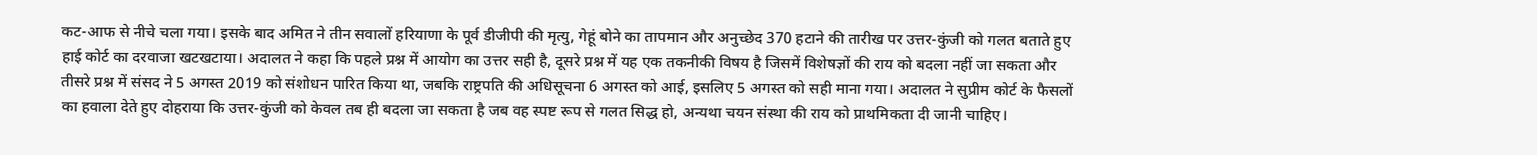कट-आफ से नीचे चला गया। इसके बाद अमित ने तीन सवालों हरियाणा के पूर्व डीजीपी की मृत्यु, गेहूं बोने का तापमान और अनुच्छेद 370 हटाने की तारीख पर उत्तर-कुंजी को गलत बताते हुए हाई कोर्ट का दरवाजा खटखटाया। अदालत ने कहा कि पहले प्रश्न में आयोग का उत्तर सही है, दूसरे प्रश्न में यह एक तकनीकी विषय है जिसमें विशेषज्ञों की राय को बदला नहीं जा सकता और तीसरे प्रश्न में संसद ने 5 अगस्त 2019 को संशोधन पारित किया था, जबकि राष्ट्रपति की अधिसूचना 6 अगस्त को आई, इसलिए 5 अगस्त को सही माना गया। अदालत ने सुप्रीम कोर्ट के फैसलों का हवाला देते हुए दोहराया कि उत्तर-कुंजी को केवल तब ही बदला जा सकता है जब वह स्पष्ट रूप से गलत सिद्ध हो, अन्यथा चयन संस्था की राय को प्राथमिकता दी जानी चाहिए।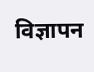विज्ञापन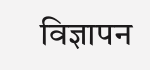विज्ञापन